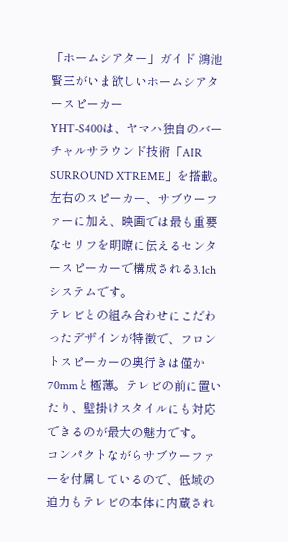「ホームシアター」ガイド 鴻池 賢三がいま欲しいホームシアタースピーカー
YHT-S400は、ヤマハ独自のバーチャルサラウンド技術「AIR SURROUND XTREME」を搭載。左右のスピーカー、サブウーファーに加え、映画では最も重要なセリフを明瞭に伝えるセンタースピーカーで構成される3.1chシステムです。
テレビとの組み合わせにこだわったデザインが特徴で、フロントスピーカーの奥行きは僅か70mmと極薄。テレビの前に置いたり、壁掛けスタイルにも対応できるのが最大の魅力です。
コンパクトながらサブウーファーを付属しているので、低域の迫力もテレビの本体に内蔵され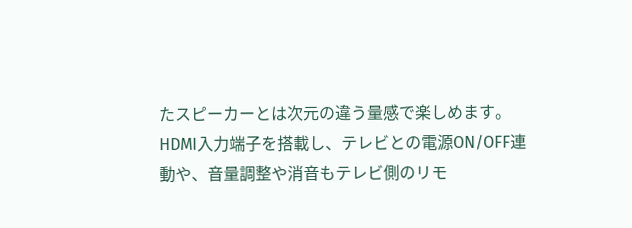たスピーカーとは次元の違う量感で楽しめます。
HDMI入力端子を搭載し、テレビとの電源ON/OFF連動や、音量調整や消音もテレビ側のリモ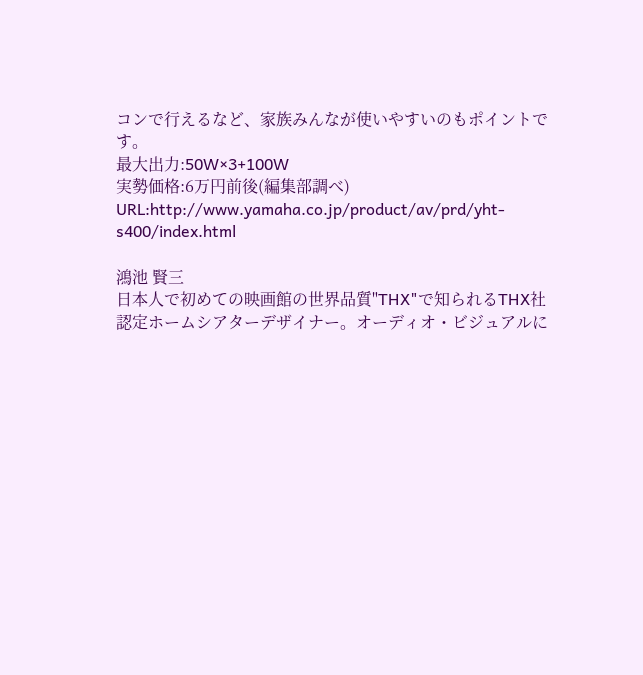コンで行えるなど、家族みんなが使いやすいのもポイントです。
最大出力:50W×3+100W
実勢価格:6万円前後(編集部調べ)
URL:http://www.yamaha.co.jp/product/av/prd/yht-s400/index.html

鴻池 賢三
日本人で初めての映画館の世界品質"THX"で知られるTHX社認定ホームシアターデザイナー。オーディオ・ビジュアルに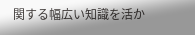関する幅広い知識を活か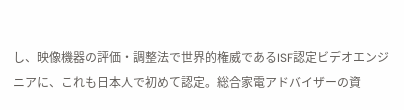し、映像機器の評価・調整法で世界的権威であるISF認定ビデオエンジニアに、これも日本人で初めて認定。総合家電アドバイザーの資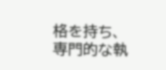格を持ち、専門的な執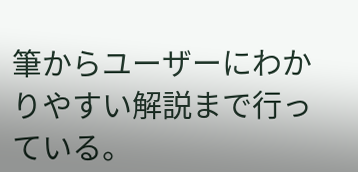筆からユーザーにわかりやすい解説まで行っている。